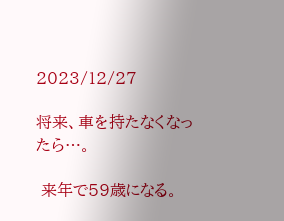2023/12/27

将来、車を持たなくなったら…。

 来年で59歳になる。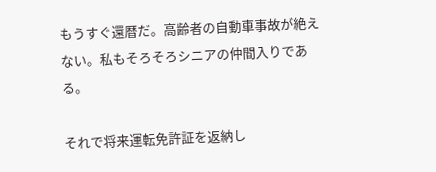もうすぐ還暦だ。高齢者の自動車事故が絶えない。私もそろそろシニアの仲間入りである。

それで将来運転免許証を返納し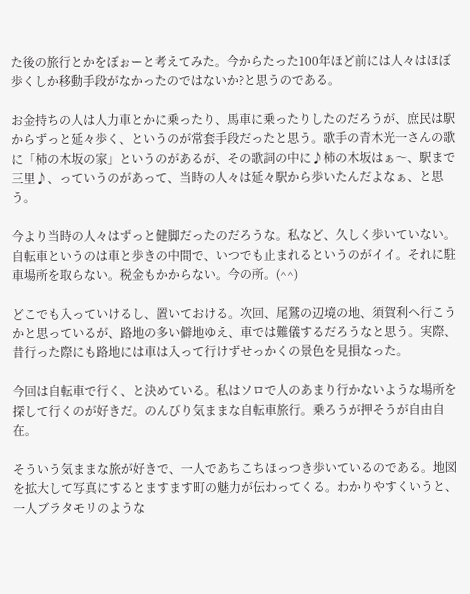た後の旅行とかをぼぉーと考えてみた。今からたった100年ほど前には人々はほぼ歩くしか移動手段がなかったのではないか?と思うのである。

お金持ちの人は人力車とかに乗ったり、馬車に乗ったりしたのだろうが、庶民は駅からずっと延々歩く、というのが常套手段だったと思う。歌手の青木光一さんの歌に「柿の木坂の家」というのがあるが、その歌詞の中に♪柿の木坂はぁ〜、駅まで三里♪、っていうのがあって、当時の人々は延々駅から歩いたんだよなぁ、と思う。

今より当時の人々はずっと健脚だったのだろうな。私など、久しく歩いていない。自転車というのは車と歩きの中間で、いつでも止まれるというのがイイ。それに駐車場所を取らない。税金もかからない。今の所。(^^)

どこでも入っていけるし、置いておける。次回、尾鷲の辺境の地、須賀利へ行こうかと思っているが、路地の多い僻地ゆえ、車では難儀するだろうなと思う。実際、昔行った際にも路地には車は入って行けずせっかくの景色を見損なった。

今回は自転車で行く、と決めている。私はソロで人のあまり行かないような場所を探して行くのが好きだ。のんびり気ままな自転車旅行。乗ろうが押そうが自由自在。

そういう気ままな旅が好きで、一人であちこちほっつき歩いているのである。地図を拡大して写真にするとますます町の魅力が伝わってくる。わかりやすくいうと、一人ブラタモリのような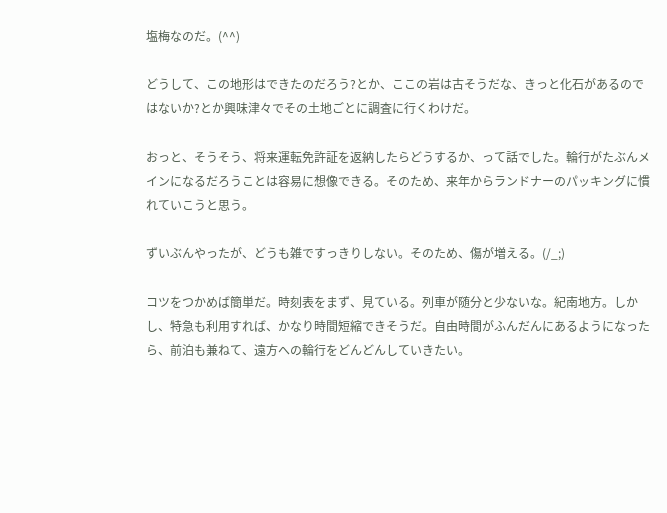塩梅なのだ。(^^)

どうして、この地形はできたのだろう?とか、ここの岩は古そうだな、きっと化石があるのではないか?とか興味津々でその土地ごとに調査に行くわけだ。

おっと、そうそう、将来運転免許証を返納したらどうするか、って話でした。輪行がたぶんメインになるだろうことは容易に想像できる。そのため、来年からランドナーのパッキングに慣れていこうと思う。

ずいぶんやったが、どうも雑ですっきりしない。そのため、傷が増える。(/_;)

コツをつかめば簡単だ。時刻表をまず、見ている。列車が随分と少ないな。紀南地方。しかし、特急も利用すれば、かなり時間短縮できそうだ。自由時間がふんだんにあるようになったら、前泊も兼ねて、遠方への輪行をどんどんしていきたい。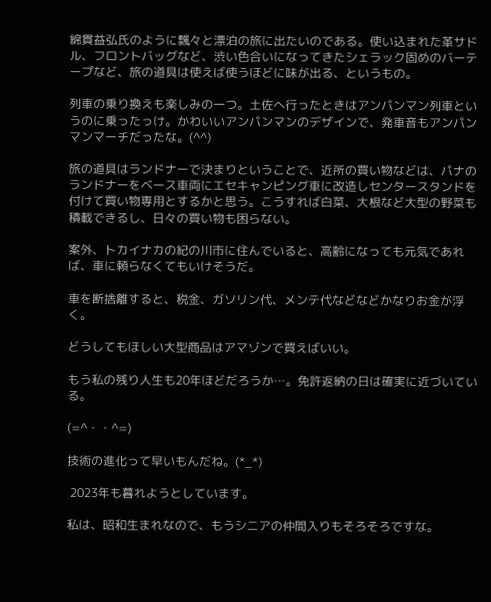綿貫益弘氏のように飄々と漂泊の旅に出たいのである。使い込まれた革サドル、フロントバッグなど、渋い色合いになってきたシェラック固めのバーテープなど、旅の道具は使えば使うほどに味が出る、というもの。

列車の乗り換えも楽しみの一つ。土佐へ行ったときはアンパンマン列車というのに乗ったっけ。かわいいアンパンマンのデザインで、発車音もアンパンマンマーチだったな。(^^)

旅の道具はランドナーで決まりということで、近所の買い物などは、パナのランドナーをベース車両にエセキャンピング車に改造しセンタースタンドを付けて買い物専用とするかと思う。こうすれば白菜、大根など大型の野菜も積載できるし、日々の買い物も困らない。

案外、トカイナカの紀の川市に住んでいると、高齢になっても元気であれば、車に頼らなくてもいけそうだ。

車を断捨離すると、税金、ガソリン代、メンテ代などなどかなりお金が浮く。

どうしてもほしい大型商品はアマゾンで買えばいい。

もう私の残り人生も20年ほどだろうか…。免許返納の日は確実に近づいている。

(=^・・^=)

技術の進化って早いもんだね。(*_*)

 2023年も暮れようとしています。

私は、昭和生まれなので、もうシニアの仲間入りもそろそろですな。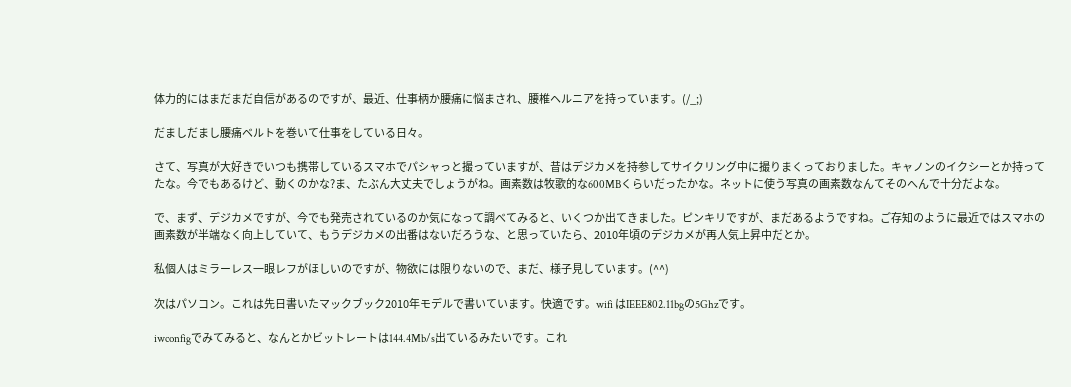体力的にはまだまだ自信があるのですが、最近、仕事柄か腰痛に悩まされ、腰椎ヘルニアを持っています。(/_;)

だましだまし腰痛ベルトを巻いて仕事をしている日々。

さて、写真が大好きでいつも携帯しているスマホでパシャっと撮っていますが、昔はデジカメを持参してサイクリング中に撮りまくっておりました。キャノンのイクシーとか持ってたな。今でもあるけど、動くのかな?ま、たぶん大丈夫でしょうがね。画素数は牧歌的な600MBくらいだったかな。ネットに使う写真の画素数なんてそのへんで十分だよな。

で、まず、デジカメですが、今でも発売されているのか気になって調べてみると、いくつか出てきました。ピンキリですが、まだあるようですね。ご存知のように最近ではスマホの画素数が半端なく向上していて、もうデジカメの出番はないだろうな、と思っていたら、2010年頃のデジカメが再人気上昇中だとか。

私個人はミラーレス一眼レフがほしいのですが、物欲には限りないので、まだ、様子見しています。(^^)

次はパソコン。これは先日書いたマックブック2010年モデルで書いています。快適です。wifi はIEEE802.11bgの5Ghzです。

iwconfigでみてみると、なんとかビットレートは144.4Mb/s出ているみたいです。これ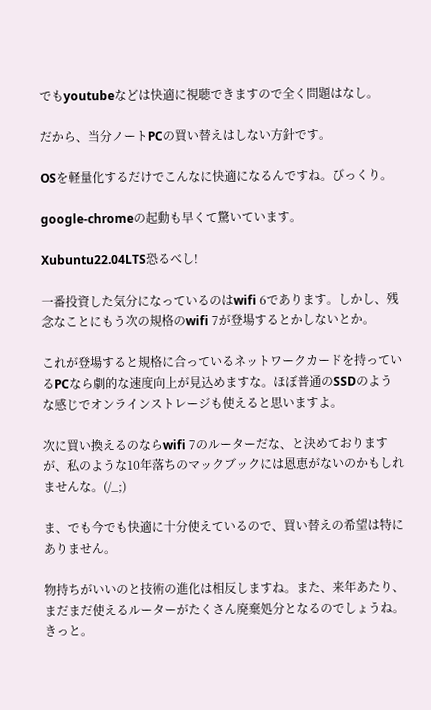でもyoutubeなどは快適に視聴できますので全く問題はなし。

だから、当分ノートPCの買い替えはしない方針です。

OSを軽量化するだけでこんなに快適になるんですね。びっくり。

google-chromeの起動も早くて驚いています。

Xubuntu22.04LTS恐るべし!

一番投資した気分になっているのはwifi 6であります。しかし、残念なことにもう次の規格のwifi 7が登場するとかしないとか。

これが登場すると規格に合っているネットワークカードを持っているPCなら劇的な速度向上が見込めますな。ほぼ普通のSSDのような感じでオンラインストレージも使えると思いますよ。

次に買い換えるのならwifi 7のルーターだな、と決めておりますが、私のような10年落ちのマックブックには恩恵がないのかもしれませんな。(/_;)

ま、でも今でも快適に十分使えているので、買い替えの希望は特にありません。

物持ちがいいのと技術の進化は相反しますね。また、来年あたり、まだまだ使えるルーターがたくさん廃棄処分となるのでしょうね。きっと。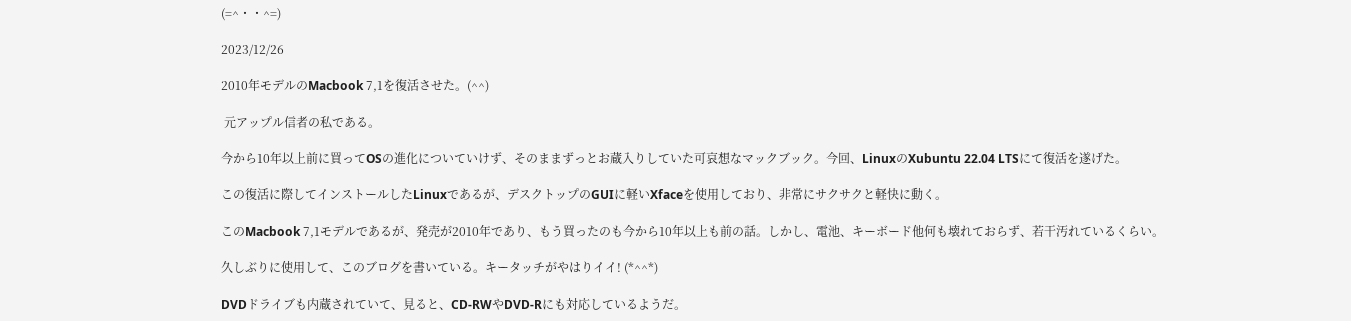(=^・・^=)

2023/12/26

2010年モデルのMacbook 7,1を復活させた。(^^)

 元アップル信者の私である。

今から10年以上前に買ってOSの進化についていけず、そのままずっとお蔵入りしていた可哀想なマックブック。今回、LinuxのXubuntu 22.04 LTSにて復活を遂げた。

この復活に際してインストールしたLinuxであるが、デスクトップのGUIに軽いXfaceを使用しており、非常にサクサクと軽快に動く。

このMacbook 7,1モデルであるが、発売が2010年であり、もう買ったのも今から10年以上も前の話。しかし、電池、キーボード他何も壊れておらず、若干汚れているくらい。

久しぶりに使用して、このブログを書いている。キータッチがやはりイイ! (*^^*)

DVDドライブも内蔵されていて、見ると、CD-RWやDVD-Rにも対応しているようだ。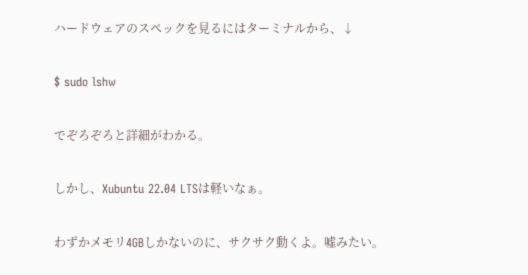ハードウェアのスペックを見るにはターミナルから、↓

$ sudo lshw

でぞろぞろと詳細がわかる。

しかし、Xubuntu 22.04 LTSは軽いなぁ。

わずかメモリ4GBしかないのに、サクサク動くよ。嘘みたい。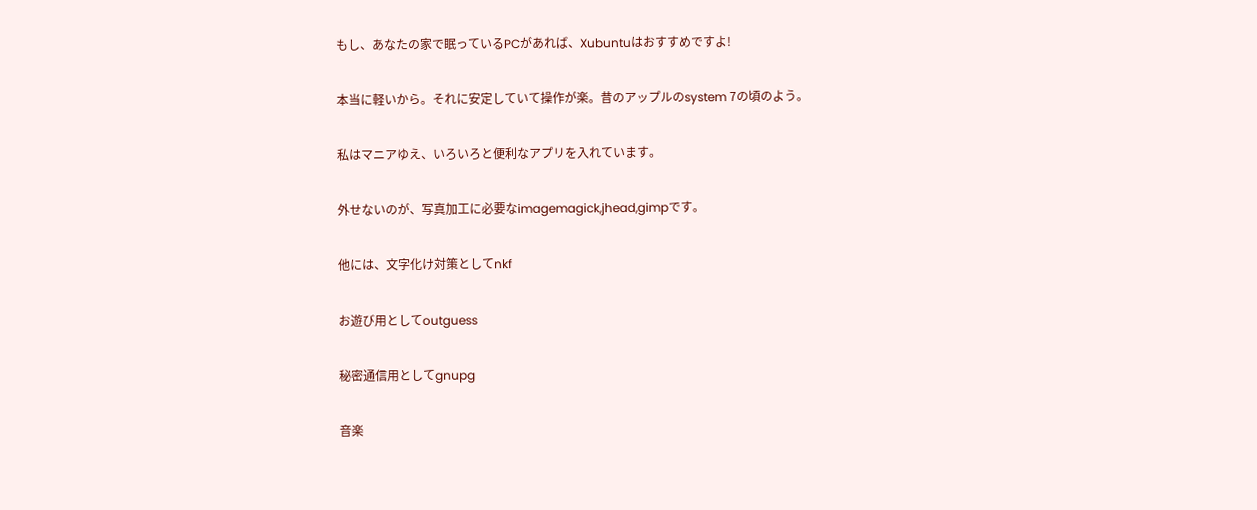もし、あなたの家で眠っているPCがあれば、Xubuntuはおすすめですよ!

本当に軽いから。それに安定していて操作が楽。昔のアップルのsystem 7の頃のよう。

私はマニアゆえ、いろいろと便利なアプリを入れています。

外せないのが、写真加工に必要なimagemagick,jhead,gimpです。

他には、文字化け対策としてnkf

お遊び用としてoutguess

秘密通信用としてgnupg

音楽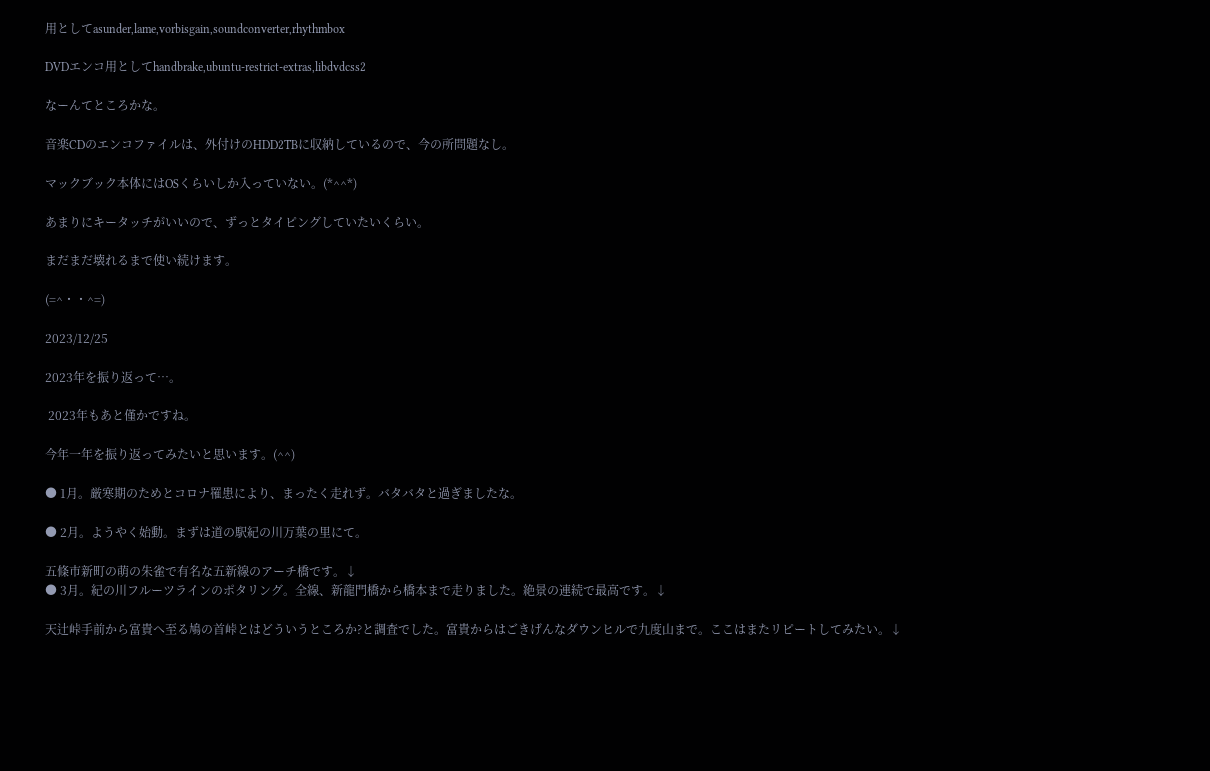用としてasunder,lame,vorbisgain,soundconverter,rhythmbox

DVDエンコ用としてhandbrake,ubuntu-restrict-extras,libdvdcss2

なーんてところかな。

音楽CDのエンコファイルは、外付けのHDD2TBに収納しているので、今の所問題なし。

マックブック本体にはOSくらいしか入っていない。(*^^*)

あまりにキータッチがいいので、ずっとタイピングしていたいくらい。

まだまだ壊れるまで使い続けます。

(=^・・^=)

2023/12/25

2023年を振り返って…。

 2023年もあと僅かですね。

今年一年を振り返ってみたいと思います。(^^)

● 1月。厳寒期のためとコロナ罹患により、まったく走れず。バタバタと過ぎましたな。

● 2月。ようやく始動。まずは道の駅紀の川万葉の里にて。

五條市新町の萌の朱雀で有名な五新線のアーチ橋です。↓
● 3月。紀の川フルーツラインのポタリング。全線、新龍門橋から橋本まで走りました。絶景の連続で最高です。↓

天辻峠手前から富貴へ至る鳩の首峠とはどういうところか?と調査でした。富貴からはごきげんなダウンヒルで九度山まで。ここはまたリピートしてみたい。↓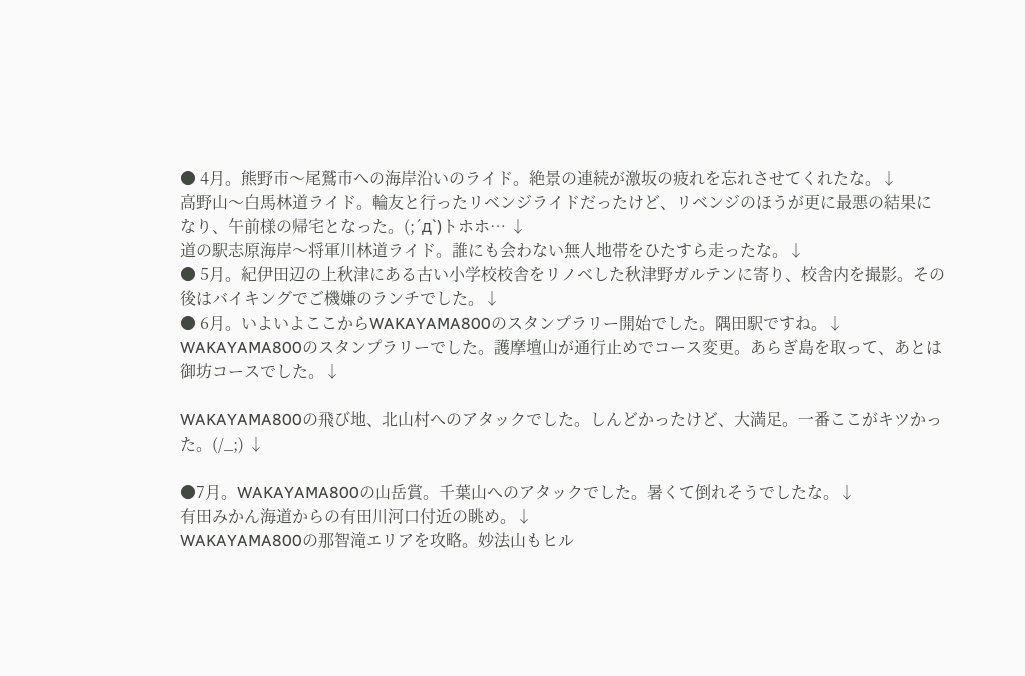● 4月。熊野市〜尾鷲市への海岸沿いのライド。絶景の連続が激坂の疲れを忘れさせてくれたな。↓
高野山〜白馬林道ライド。輪友と行ったリベンジライドだったけど、リベンジのほうが更に最悪の結果になり、午前様の帰宅となった。(;´д`)トホホ… ↓
道の駅志原海岸〜将軍川林道ライド。誰にも会わない無人地帯をひたすら走ったな。↓
● 5月。紀伊田辺の上秋津にある古い小学校校舎をリノベした秋津野ガルテンに寄り、校舎内を撮影。その後はバイキングでご機嫌のランチでした。↓
● 6月。いよいよここからWAKAYAMA800のスタンプラリー開始でした。隅田駅ですね。↓
WAKAYAMA800のスタンプラリーでした。護摩壇山が通行止めでコース変更。あらぎ島を取って、あとは御坊コースでした。↓

WAKAYAMA800の飛び地、北山村へのアタックでした。しんどかったけど、大満足。一番ここがキツかった。(/_;) ↓

●7月。WAKAYAMA800の山岳賞。千葉山へのアタックでした。暑くて倒れそうでしたな。↓
有田みかん海道からの有田川河口付近の眺め。↓
WAKAYAMA800の那智滝エリアを攻略。妙法山もヒル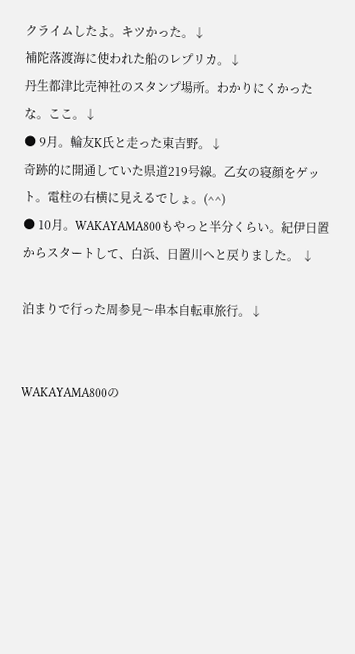クライムしたよ。キツかった。↓
補陀落渡海に使われた船のレプリカ。↓
丹生都津比売神社のスタンプ場所。わかりにくかったな。ここ。↓
● 9月。輪友K氏と走った東吉野。↓
奇跡的に開通していた県道219号線。乙女の寝顔をゲット。電柱の右横に見えるでしょ。(^^)
● 10月。WAKAYAMA800もやっと半分くらい。紀伊日置からスタートして、白浜、日置川へと戻りました。 ↓

泊まりで行った周参見〜串本自転車旅行。↓


WAKAYAMA800の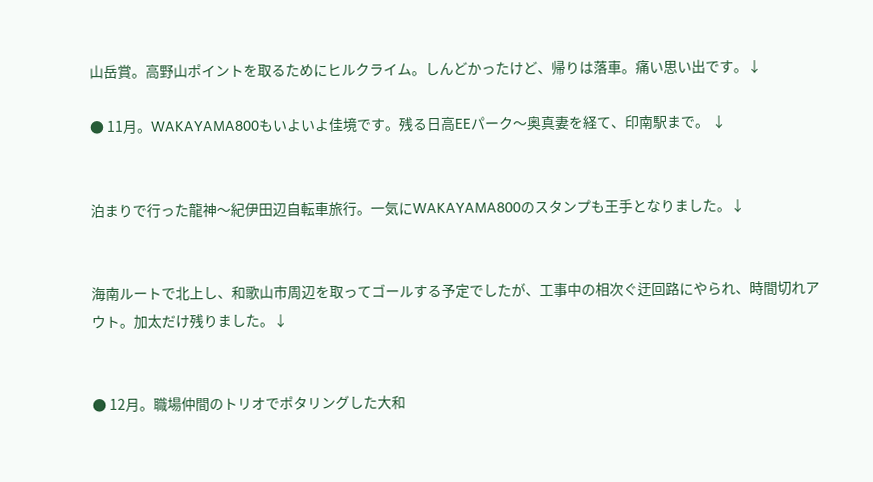山岳賞。高野山ポイントを取るためにヒルクライム。しんどかったけど、帰りは落車。痛い思い出です。↓

● 11月。WAKAYAMA800もいよいよ佳境です。残る日高EEパーク〜奥真妻を経て、印南駅まで。 ↓


泊まりで行った龍神〜紀伊田辺自転車旅行。一気にWAKAYAMA800のスタンプも王手となりました。↓


海南ルートで北上し、和歌山市周辺を取ってゴールする予定でしたが、工事中の相次ぐ迂回路にやられ、時間切れアウト。加太だけ残りました。↓


● 12月。職場仲間のトリオでポタリングした大和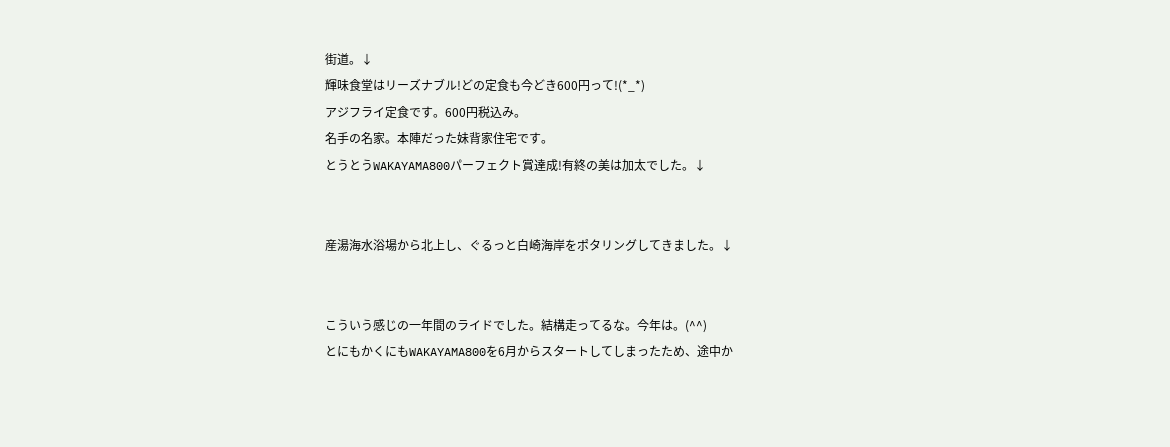街道。↓
輝味食堂はリーズナブル!どの定食も今どき600円って!(*_*)
アジフライ定食です。600円税込み。
名手の名家。本陣だった妹背家住宅です。
とうとうWAKAYAMA800パーフェクト賞達成!有終の美は加太でした。↓


産湯海水浴場から北上し、ぐるっと白崎海岸をポタリングしてきました。↓


こういう感じの一年間のライドでした。結構走ってるな。今年は。(^^)
とにもかくにもWAKAYAMA800を6月からスタートしてしまったため、途中か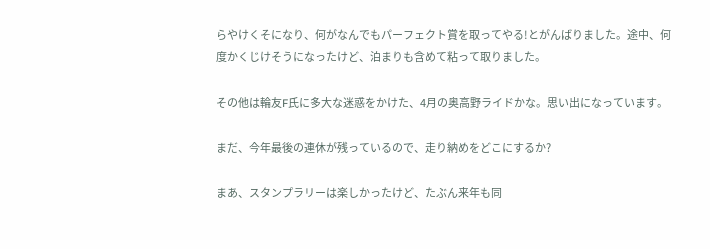らやけくそになり、何がなんでもパーフェクト賞を取ってやる!とがんばりました。途中、何度かくじけそうになったけど、泊まりも含めて粘って取りました。

その他は輪友F氏に多大な迷惑をかけた、4月の奥高野ライドかな。思い出になっています。

まだ、今年最後の連休が残っているので、走り納めをどこにするか?

まあ、スタンプラリーは楽しかったけど、たぶん来年も同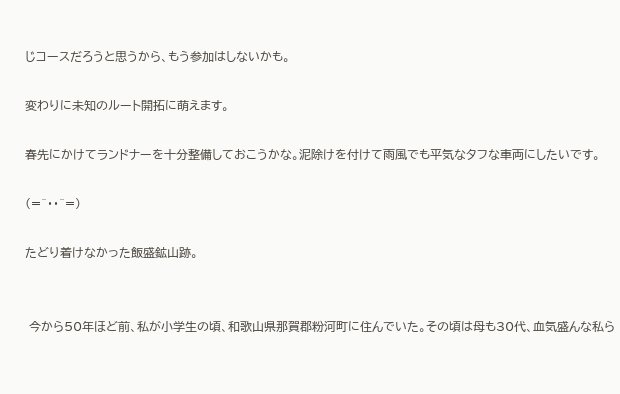じコースだろうと思うから、もう参加はしないかも。

変わりに未知のルート開拓に萌えます。

春先にかけてランドナーを十分整備しておこうかな。泥除けを付けて雨風でも平気なタフな車両にしたいです。

(=^・・^=)

たどり着けなかった飯盛鉱山跡。


 今から50年ほど前、私が小学生の頃、和歌山県那賀郡粉河町に住んでいた。その頃は母も30代、血気盛んな私ら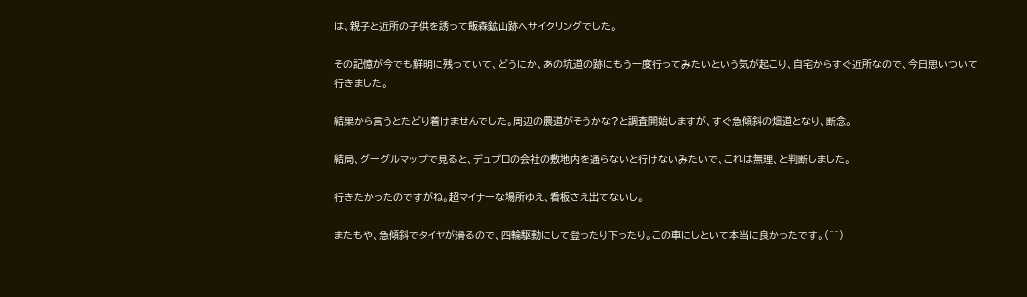は、親子と近所の子供を誘って飯森鉱山跡へサイクリングでした。

その記憶が今でも鮮明に残っていて、どうにか、あの坑道の跡にもう一度行ってみたいという気が起こり、自宅からすぐ近所なので、今日思いついて行きました。

結果から言うとたどり着けませんでした。周辺の農道がそうかな?と調査開始しますが、すぐ急傾斜の畑道となり、断念。

結局、グーグルマップで見ると、デュプロの会社の敷地内を通らないと行けないみたいで、これは無理、と判断しました。

行きたかったのですがね。超マイナーな場所ゆえ、看板さえ出てないし。

またもや、急傾斜でタイヤが滑るので、四輪駆動にして登ったり下ったり。この車にしといて本当に良かったです。(^^)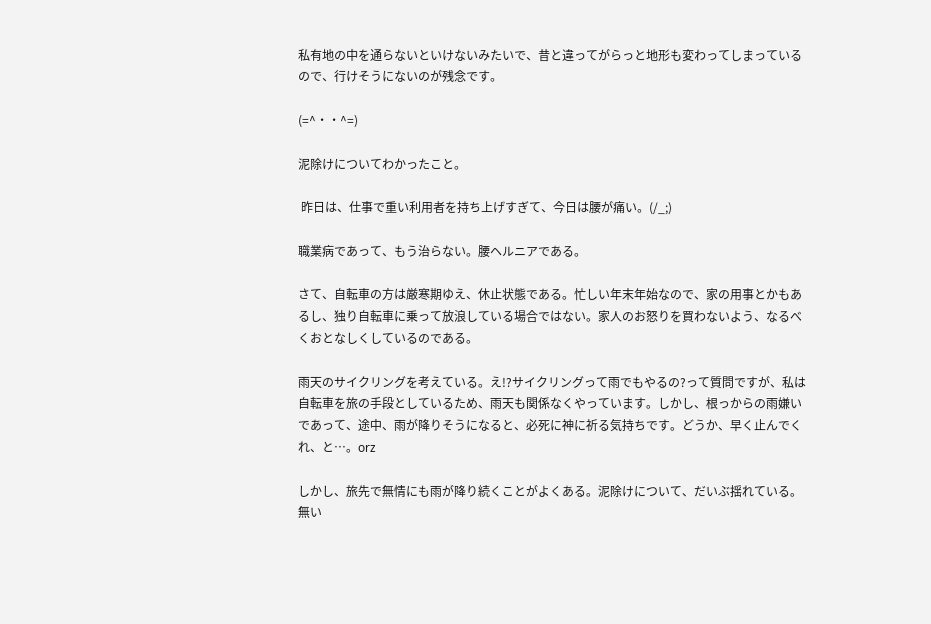私有地の中を通らないといけないみたいで、昔と違ってがらっと地形も変わってしまっているので、行けそうにないのが残念です。

(=^・・^=)

泥除けについてわかったこと。

 昨日は、仕事で重い利用者を持ち上げすぎて、今日は腰が痛い。(/_;)

職業病であって、もう治らない。腰ヘルニアである。

さて、自転車の方は厳寒期ゆえ、休止状態である。忙しい年末年始なので、家の用事とかもあるし、独り自転車に乗って放浪している場合ではない。家人のお怒りを買わないよう、なるべくおとなしくしているのである。

雨天のサイクリングを考えている。え!?サイクリングって雨でもやるの?って質問ですが、私は自転車を旅の手段としているため、雨天も関係なくやっています。しかし、根っからの雨嫌いであって、途中、雨が降りそうになると、必死に神に祈る気持ちです。どうか、早く止んでくれ、と…。orz

しかし、旅先で無情にも雨が降り続くことがよくある。泥除けについて、だいぶ揺れている。無い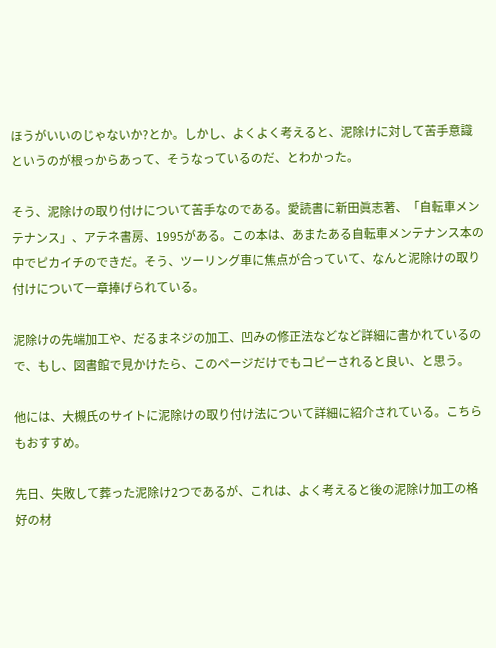ほうがいいのじゃないか?とか。しかし、よくよく考えると、泥除けに対して苦手意識というのが根っからあって、そうなっているのだ、とわかった。

そう、泥除けの取り付けについて苦手なのである。愛読書に新田眞志著、「自転車メンテナンス」、アテネ書房、1995がある。この本は、あまたある自転車メンテナンス本の中でピカイチのできだ。そう、ツーリング車に焦点が合っていて、なんと泥除けの取り付けについて一章捧げられている。

泥除けの先端加工や、だるまネジの加工、凹みの修正法などなど詳細に書かれているので、もし、図書館で見かけたら、このページだけでもコピーされると良い、と思う。

他には、大槻氏のサイトに泥除けの取り付け法について詳細に紹介されている。こちらもおすすめ。

先日、失敗して葬った泥除け2つであるが、これは、よく考えると後の泥除け加工の格好の材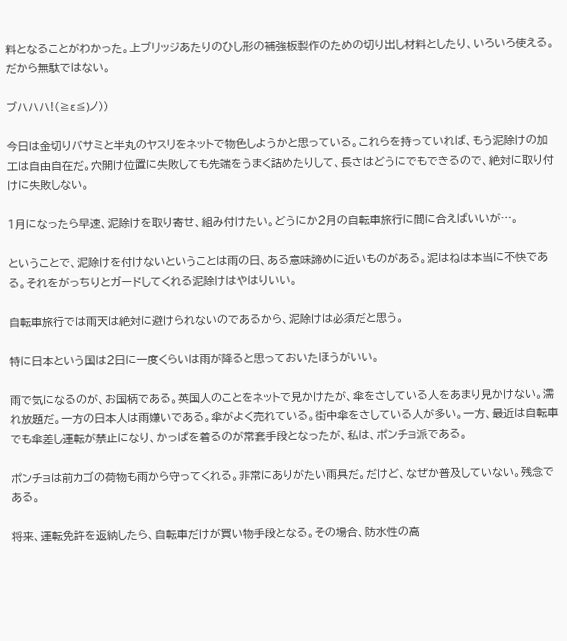料となることがわかった。上ブリッジあたりのひし形の補強板製作のための切り出し材料としたり、いろいろ使える。だから無駄ではない。

ブハハハ!(≧ε≦)ノ))

今日は金切りバサミと半丸のヤスリをネットで物色しようかと思っている。これらを持っていれば、もう泥除けの加工は自由自在だ。穴開け位置に失敗しても先端をうまく詰めたりして、長さはどうにでもできるので、絶対に取り付けに失敗しない。

1月になったら早速、泥除けを取り寄せ、組み付けたい。どうにか2月の自転車旅行に間に合えばいいが…。

ということで、泥除けを付けないということは雨の日、ある意味諦めに近いものがある。泥はねは本当に不快である。それをがっちりとガードしてくれる泥除けはやはりいい。

自転車旅行では雨天は絶対に避けられないのであるから、泥除けは必須だと思う。

特に日本という国は2日に一度くらいは雨が降ると思っておいたほうがいい。

雨で気になるのが、お国柄である。英国人のことをネットで見かけたが、傘をさしている人をあまり見かけない。濡れ放題だ。一方の日本人は雨嫌いである。傘がよく売れている。街中傘をさしている人が多い。一方、最近は自転車でも傘差し運転が禁止になり、かっぱを着るのが常套手段となったが、私は、ポンチョ派である。

ポンチョは前カゴの荷物も雨から守ってくれる。非常にありがたい雨具だ。だけど、なぜか普及していない。残念である。

将来、運転免許を返納したら、自転車だけが買い物手段となる。その場合、防水性の高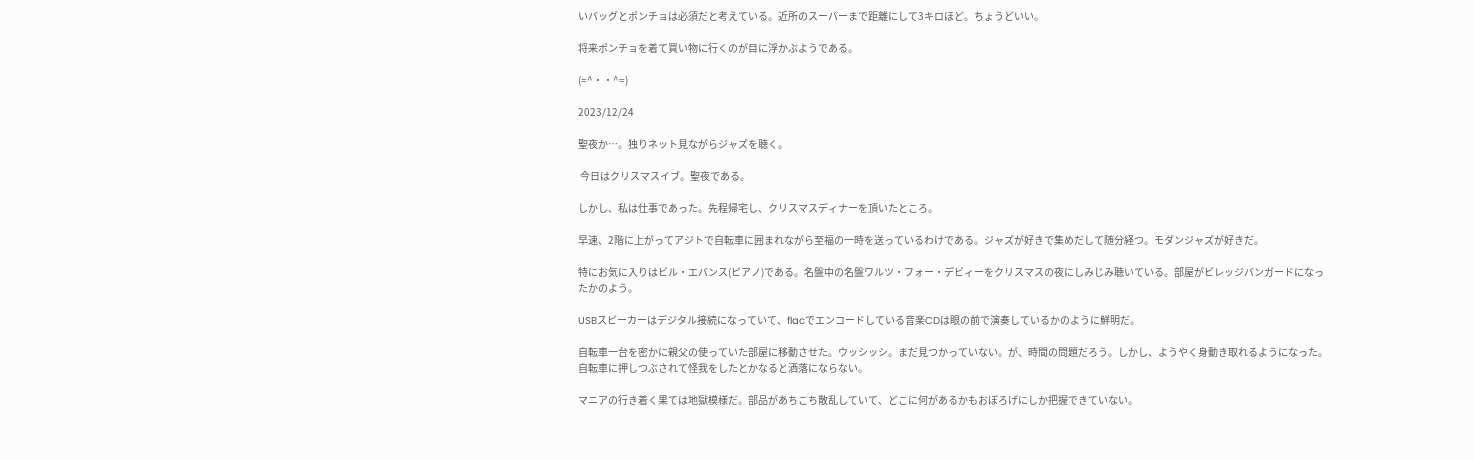いバッグとポンチョは必須だと考えている。近所のスーパーまで距離にして3キロほど。ちょうどいい。

将来ポンチョを着て買い物に行くのが目に浮かぶようである。

(=^・・^=)

2023/12/24

聖夜か…。独りネット見ながらジャズを聴く。

 今日はクリスマスイブ。聖夜である。

しかし、私は仕事であった。先程帰宅し、クリスマスディナーを頂いたところ。

早速、2階に上がってアジトで自転車に囲まれながら至福の一時を送っているわけである。ジャズが好きで集めだして随分経つ。モダンジャズが好きだ。

特にお気に入りはビル・エバンス(ピアノ)である。名盤中の名盤ワルツ・フォー・デビィーをクリスマスの夜にしみじみ聴いている。部屋がビレッジバンガードになったかのよう。

USBスピーカーはデジタル接続になっていて、flacでエンコードしている音楽CDは眼の前で演奏しているかのように鮮明だ。

自転車一台を密かに親父の使っていた部屋に移動させた。ウッシッシ。まだ見つかっていない。が、時間の問題だろう。しかし、ようやく身動き取れるようになった。自転車に押しつぶされて怪我をしたとかなると洒落にならない。

マニアの行き着く果ては地獄模様だ。部品があちこち散乱していて、どこに何があるかもおぼろげにしか把握できていない。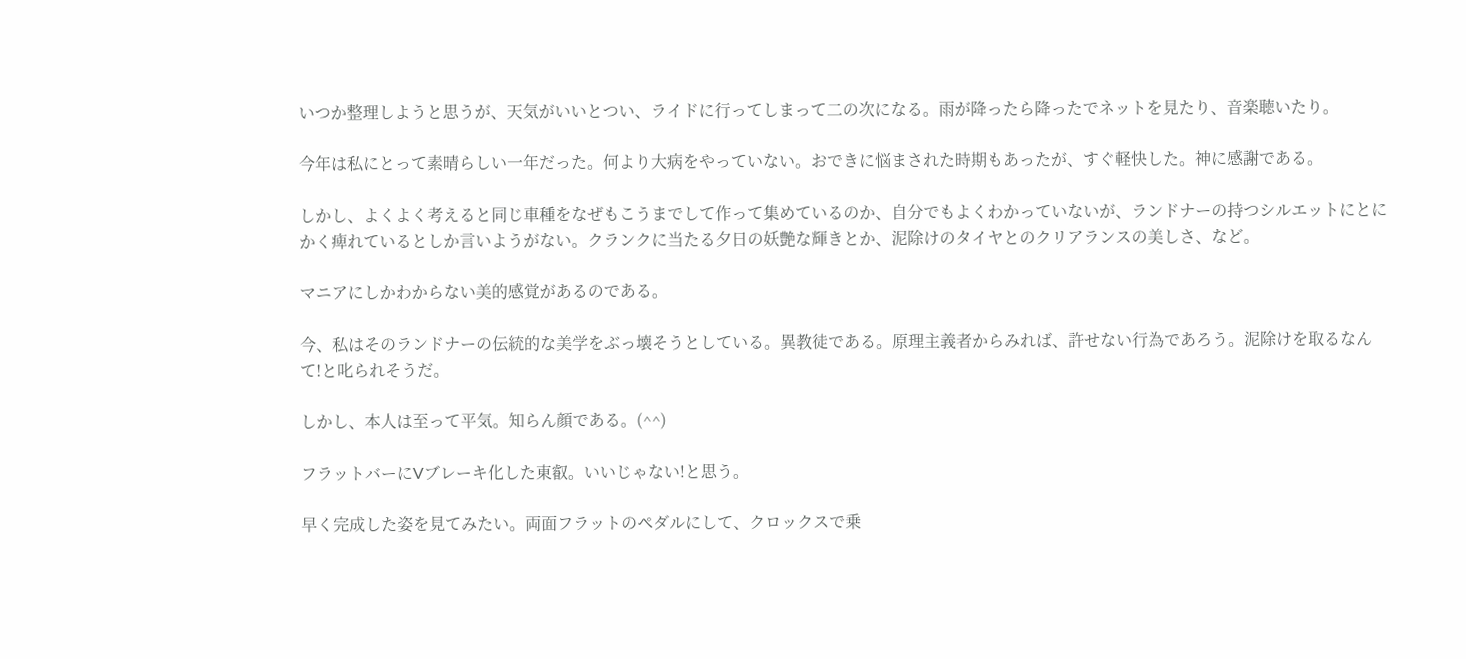いつか整理しようと思うが、天気がいいとつい、ライドに行ってしまって二の次になる。雨が降ったら降ったでネットを見たり、音楽聴いたり。

今年は私にとって素晴らしい一年だった。何より大病をやっていない。おできに悩まされた時期もあったが、すぐ軽快した。神に感謝である。

しかし、よくよく考えると同じ車種をなぜもこうまでして作って集めているのか、自分でもよくわかっていないが、ランドナーの持つシルエットにとにかく痺れているとしか言いようがない。クランクに当たる夕日の妖艶な輝きとか、泥除けのタイヤとのクリアランスの美しさ、など。

マニアにしかわからない美的感覚があるのである。

今、私はそのランドナーの伝統的な美学をぶっ壊そうとしている。異教徒である。原理主義者からみれば、許せない行為であろう。泥除けを取るなんて!と叱られそうだ。

しかし、本人は至って平気。知らん顔である。(^^)

フラットバーにVブレーキ化した東叡。いいじゃない!と思う。

早く完成した姿を見てみたい。両面フラットのペダルにして、クロックスで乗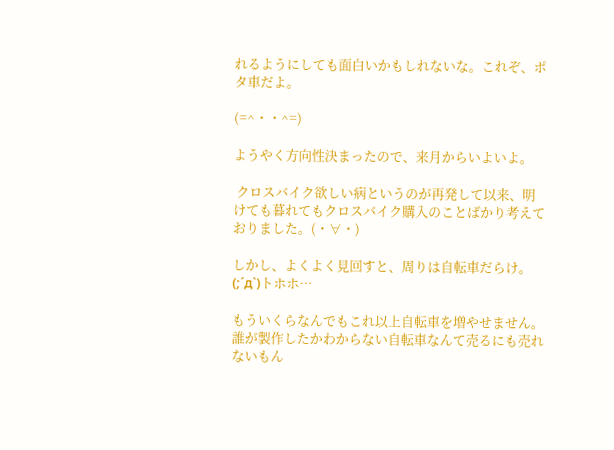れるようにしても面白いかもしれないな。これぞ、ポタ車だよ。

(=^・・^=)

ようやく方向性決まったので、来月からいよいよ。

 クロスバイク欲しい病というのが再発して以来、明けても暮れてもクロスバイク購入のことばかり考えておりました。(・∀・)

しかし、よくよく見回すと、周りは自転車だらけ。(;´д`)トホホ…

もういくらなんでもこれ以上自転車を増やせません。誰が製作したかわからない自転車なんて売るにも売れないもん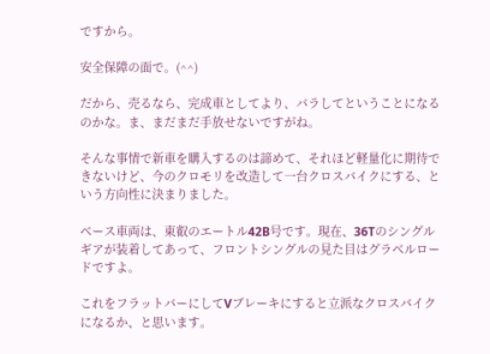ですから。

安全保障の面で。(^^)

だから、売るなら、完成車としてより、バラしてということになるのかな。ま、まだまだ手放せないですがね。

そんな事情で新車を購入するのは諦めて、それほど軽量化に期待できないけど、今のクロモリを改造して一台クロスバイクにする、という方向性に決まりました。

ベース車両は、東叡のエートル42B号です。現在、36Tのシングルギアが装着してあって、フロントシングルの見た目はグラベルロードですよ。

これをフラットバーにしてVブレーキにすると立派なクロスバイクになるか、と思います。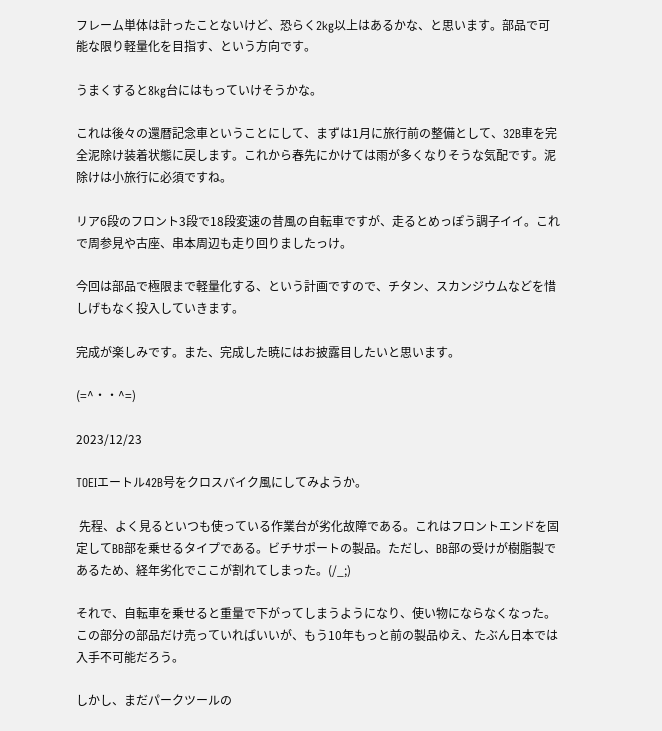フレーム単体は計ったことないけど、恐らく2kg以上はあるかな、と思います。部品で可能な限り軽量化を目指す、という方向です。

うまくすると8kg台にはもっていけそうかな。

これは後々の還暦記念車ということにして、まずは1月に旅行前の整備として、32B車を完全泥除け装着状態に戻します。これから春先にかけては雨が多くなりそうな気配です。泥除けは小旅行に必須ですね。

リア6段のフロント3段で18段変速の昔風の自転車ですが、走るとめっぽう調子イイ。これで周参見や古座、串本周辺も走り回りましたっけ。

今回は部品で極限まで軽量化する、という計画ですので、チタン、スカンジウムなどを惜しげもなく投入していきます。

完成が楽しみです。また、完成した暁にはお披露目したいと思います。

(=^・・^=)

2023/12/23

TOEIエートル42B号をクロスバイク風にしてみようか。

 先程、よく見るといつも使っている作業台が劣化故障である。これはフロントエンドを固定してBB部を乗せるタイプである。ビチサポートの製品。ただし、BB部の受けが樹脂製であるため、経年劣化でここが割れてしまった。(/_;)

それで、自転車を乗せると重量で下がってしまうようになり、使い物にならなくなった。この部分の部品だけ売っていればいいが、もう10年もっと前の製品ゆえ、たぶん日本では入手不可能だろう。

しかし、まだパークツールの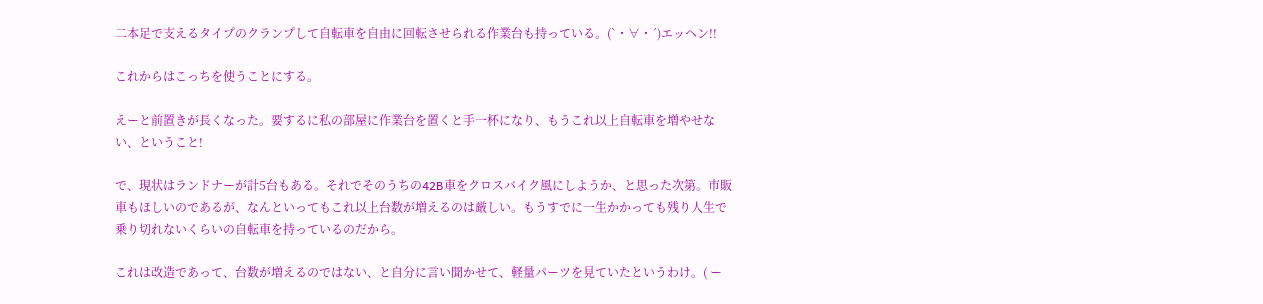二本足で支えるタイプのクランプして自転車を自由に回転させられる作業台も持っている。(`・∀・´)エッヘン!!

これからはこっちを使うことにする。

えーと前置きが長くなった。要するに私の部屋に作業台を置くと手一杯になり、もうこれ以上自転車を増やせない、ということ!

で、現状はランドナーが計5台もある。それでそのうちの42B車をクロスバイク風にしようか、と思った次第。市販車もほしいのであるが、なんといってもこれ以上台数が増えるのは厳しい。もうすでに一生かかっても残り人生で乗り切れないくらいの自転車を持っているのだから。

これは改造であって、台数が増えるのではない、と自分に言い聞かせて、軽量パーツを見ていたというわけ。( ー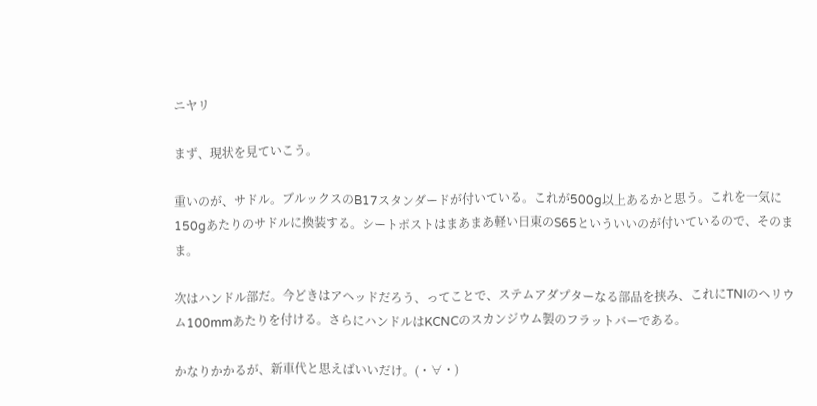ニヤリ

まず、現状を見ていこう。

重いのが、サドル。ブルックスのB17スタンダードが付いている。これが500g以上あるかと思う。これを一気に150gあたりのサドルに換装する。シートポストはまあまあ軽い日東のS65といういいのが付いているので、そのまま。

次はハンドル部だ。今どきはアヘッドだろう、ってことで、ステムアダプターなる部品を挟み、これにTNIのヘリウム100mmあたりを付ける。さらにハンドルはKCNCのスカンジウム製のフラットバーである。

かなりかかるが、新車代と思えばいいだけ。(・∀・)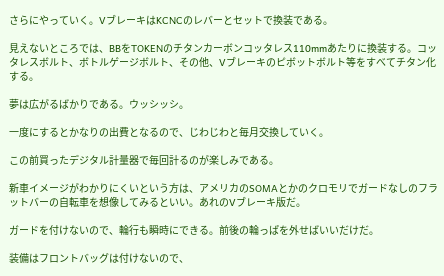さらにやっていく。VブレーキはKCNCのレバーとセットで換装である。

見えないところでは、BBをTOKENのチタンカーボンコッタレス110mmあたりに換装する。コッタレスボルト、ボトルゲージボルト、その他、Vブレーキのピボットボルト等をすべてチタン化する。

夢は広がるばかりである。ウッシッシ。

一度にするとかなりの出費となるので、じわじわと毎月交換していく。

この前買ったデジタル計量器で毎回計るのが楽しみである。

新車イメージがわかりにくいという方は、アメリカのSOMAとかのクロモリでガードなしのフラットバーの自転車を想像してみるといい。あれのVブレーキ版だ。

ガードを付けないので、輪行も瞬時にできる。前後の輪っぱを外せばいいだけだ。

装備はフロントバッグは付けないので、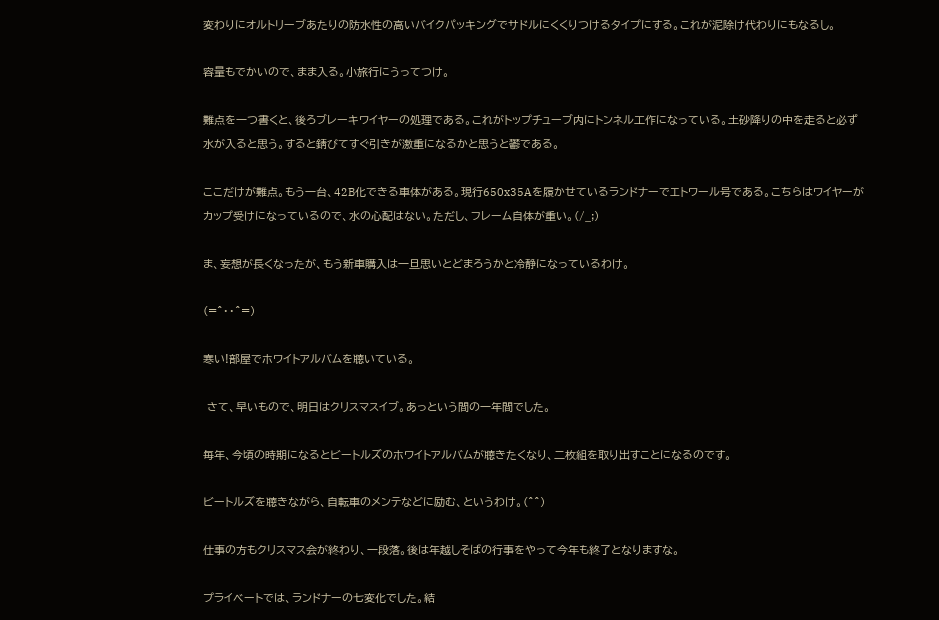変わりにオルトリーブあたりの防水性の高いバイクパッキングでサドルにくくりつけるタイプにする。これが泥除け代わりにもなるし。

容量もでかいので、まま入る。小旅行にうってつけ。

難点を一つ書くと、後ろブレーキワイヤーの処理である。これがトップチューブ内にトンネル工作になっている。土砂降りの中を走ると必ず水が入ると思う。すると錆びてすぐ引きが激重になるかと思うと鬱である。

ここだけが難点。もう一台、42B化できる車体がある。現行650x35Aを履かせているランドナーでエトワール号である。こちらはワイヤーがカップ受けになっているので、水の心配はない。ただし、フレーム自体が重い。(/_;)

ま、妄想が長くなったが、もう新車購入は一旦思いとどまろうかと冷静になっているわけ。

(=^・・^=)

寒い!部屋でホワイトアルバムを聴いている。

 さて、早いもので、明日はクリスマスイブ。あっという間の一年間でした。

毎年、今頃の時期になるとビートルズのホワイトアルバムが聴きたくなり、二枚組を取り出すことになるのです。

ビートルズを聴きながら、自転車のメンテなどに励む、というわけ。(^^)

仕事の方もクリスマス会が終わり、一段落。後は年越しそばの行事をやって今年も終了となりますな。

プライベートでは、ランドナーの七変化でした。結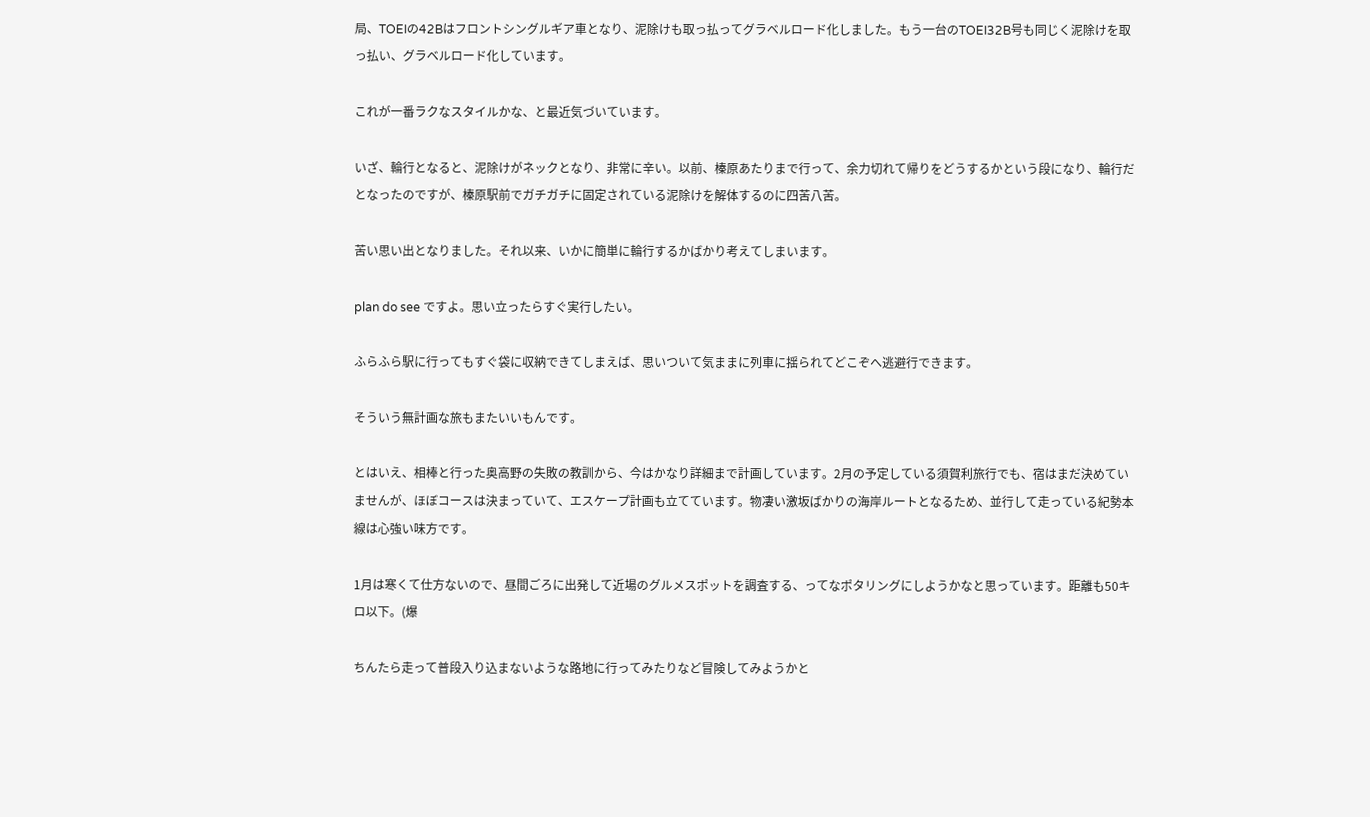局、TOEIの42Bはフロントシングルギア車となり、泥除けも取っ払ってグラベルロード化しました。もう一台のTOEI32B号も同じく泥除けを取っ払い、グラベルロード化しています。

これが一番ラクなスタイルかな、と最近気づいています。

いざ、輪行となると、泥除けがネックとなり、非常に辛い。以前、榛原あたりまで行って、余力切れて帰りをどうするかという段になり、輪行だとなったのですが、榛原駅前でガチガチに固定されている泥除けを解体するのに四苦八苦。

苦い思い出となりました。それ以来、いかに簡単に輪行するかばかり考えてしまいます。

plan do see ですよ。思い立ったらすぐ実行したい。

ふらふら駅に行ってもすぐ袋に収納できてしまえば、思いついて気ままに列車に揺られてどこぞへ逃避行できます。

そういう無計画な旅もまたいいもんです。

とはいえ、相棒と行った奥高野の失敗の教訓から、今はかなり詳細まで計画しています。2月の予定している須賀利旅行でも、宿はまだ決めていませんが、ほぼコースは決まっていて、エスケープ計画も立てています。物凄い激坂ばかりの海岸ルートとなるため、並行して走っている紀勢本線は心強い味方です。

1月は寒くて仕方ないので、昼間ごろに出発して近場のグルメスポットを調査する、ってなポタリングにしようかなと思っています。距離も50キロ以下。(爆

ちんたら走って普段入り込まないような路地に行ってみたりなど冒険してみようかと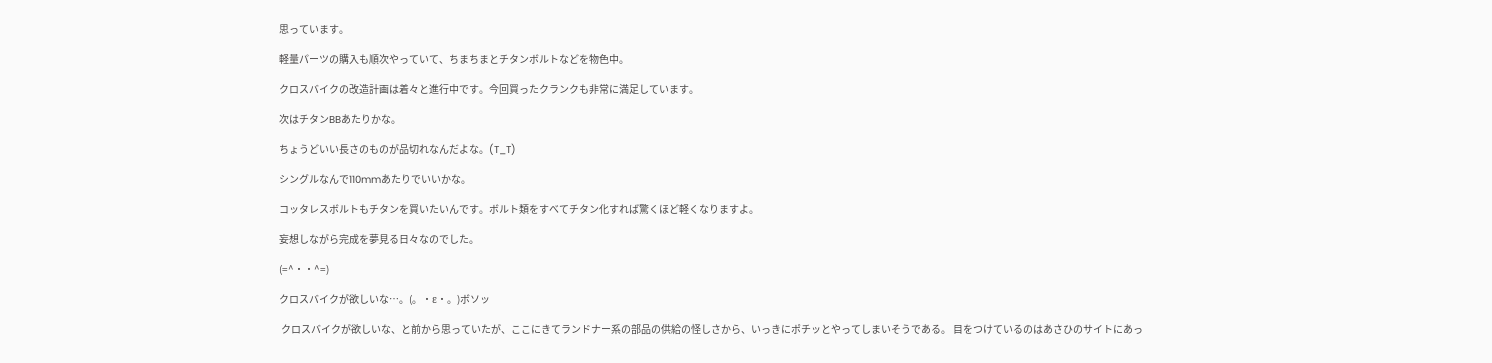思っています。

軽量パーツの購入も順次やっていて、ちまちまとチタンボルトなどを物色中。

クロスバイクの改造計画は着々と進行中です。今回買ったクランクも非常に満足しています。

次はチタンBBあたりかな。

ちょうどいい長さのものが品切れなんだよな。(T_T)

シングルなんで110mmあたりでいいかな。

コッタレスボルトもチタンを買いたいんです。ボルト類をすべてチタン化すれば驚くほど軽くなりますよ。

妄想しながら完成を夢見る日々なのでした。

(=^・・^=)

クロスバイクが欲しいな…。(。・ε・。)ボソッ

 クロスバイクが欲しいな、と前から思っていたが、ここにきてランドナー系の部品の供給の怪しさから、いっきにポチッとやってしまいそうである。 目をつけているのはあさひのサイトにあっ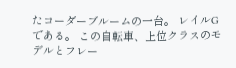たコーダーブルームの一台。 レイルG である。 この自転車、上位クラスのモデルとフレー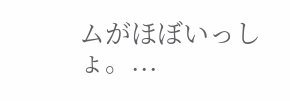ムがほぼいっしょ。...